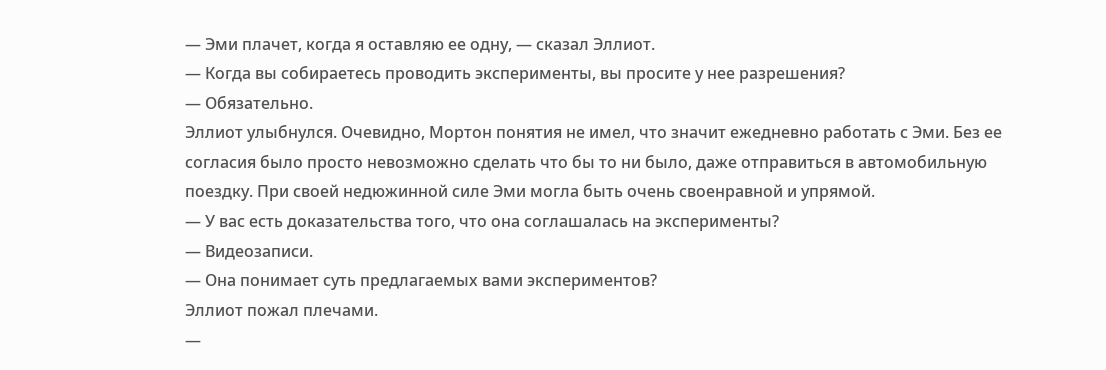— Эми плачет, когда я оставляю ее одну, — сказал Эллиот.
— Когда вы собираетесь проводить эксперименты, вы просите у нее разрешения?
— Обязательно.
Эллиот улыбнулся. Очевидно, Мортон понятия не имел, что значит ежедневно работать с Эми. Без ее согласия было просто невозможно сделать что бы то ни было, даже отправиться в автомобильную поездку. При своей недюжинной силе Эми могла быть очень своенравной и упрямой.
— У вас есть доказательства того, что она соглашалась на эксперименты?
— Видеозаписи.
— Она понимает суть предлагаемых вами экспериментов?
Эллиот пожал плечами.
—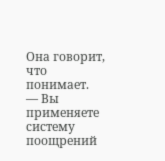Она говорит, что понимает.
— Вы применяете систему поощрений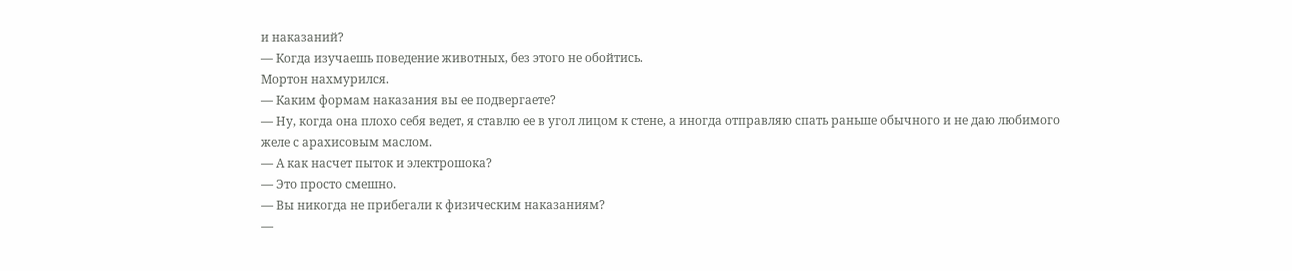и наказаний?
— Когда изучаешь поведение животных, без этого не обойтись.
Мортон нахмурился.
— Каким формам наказания вы ее подвергаете?
— Ну, когда она плохо себя ведет, я ставлю ее в угол лицом к стене, а иногда отправляю спать раньше обычного и не даю любимого желе с арахисовым маслом.
— А как насчет пыток и электрошока?
— Это просто смешно.
— Вы никогда не прибегали к физическим наказаниям?
—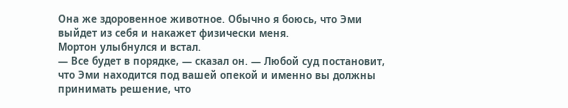Она же здоровенное животное. Обычно я боюсь, что Эми выйдет из себя и накажет физически меня.
Мортон улыбнулся и встал.
— Все будет в порядке, — сказал он. — Любой суд постановит, что Эми находится под вашей опекой и именно вы должны принимать решение, что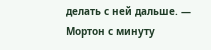делать с ней дальше. — Мортон с минуту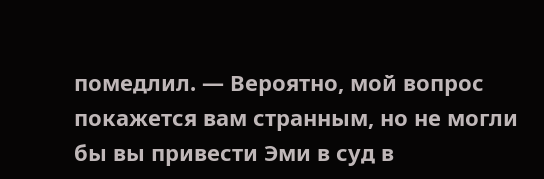помедлил. — Вероятно, мой вопрос покажется вам странным, но не могли бы вы привести Эми в суд в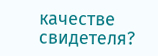качестве свидетеля?